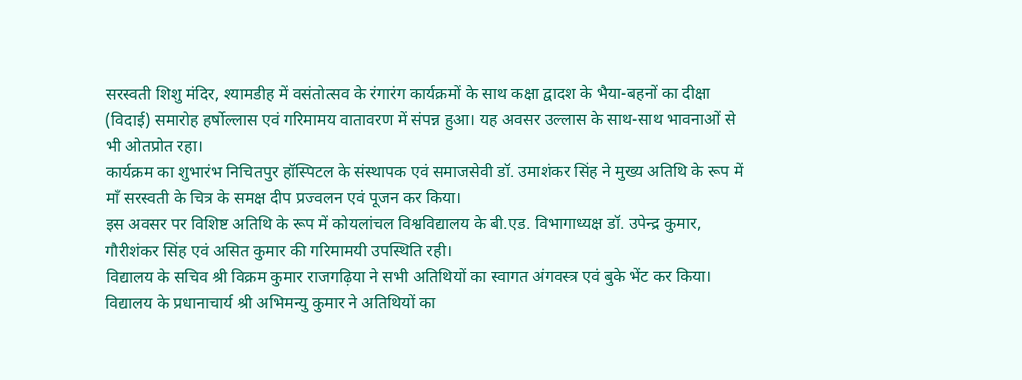सरस्वती शिशु मंदिर, श्यामडीह में वसंतोत्सव के रंगारंग कार्यक्रमों के साथ कक्षा द्वादश के भैया-बहनों का दीक्षा (विदाई) समारोह हर्षोल्लास एवं गरिमामय वातावरण में संपन्न हुआ। यह अवसर उल्लास के साथ-साथ भावनाओं से भी ओतप्रोत रहा।
कार्यक्रम का शुभारंभ निचितपुर हॉस्पिटल के संस्थापक एवं समाजसेवी डॉ. उमाशंकर सिंह ने मुख्य अतिथि के रूप में माँ सरस्वती के चित्र के समक्ष दीप प्रज्वलन एवं पूजन कर किया।
इस अवसर पर विशिष्ट अतिथि के रूप में कोयलांचल विश्वविद्यालय के बी.एड. विभागाध्यक्ष डॉ. उपेन्द्र कुमार, गौरीशंकर सिंह एवं असित कुमार की गरिमामयी उपस्थिति रही।
विद्यालय के सचिव श्री विक्रम कुमार राजगढ़िया ने सभी अतिथियों का स्वागत अंगवस्त्र एवं बुके भेंट कर किया। विद्यालय के प्रधानाचार्य श्री अभिमन्यु कुमार ने अतिथियों का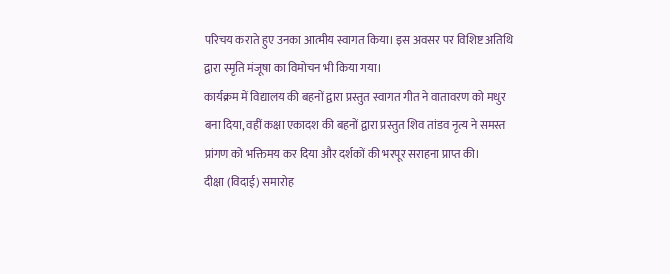परिचय कराते हुए उनका आत्मीय स्वागत किया। इस अवसर पर विशिष्ट अतिथि द्वारा स्मृति मंजूषा का विमोचन भी किया गया।
कार्यक्रम में विद्यालय की बहनों द्वारा प्रस्तुत स्वागत गीत ने वातावरण को मधुर बना दिया, वहीं कक्षा एकादश की बहनों द्वारा प्रस्तुत शिव तांडव नृत्य ने समस्त प्रांगण को भक्तिमय कर दिया और दर्शकों की भरपूर सराहना प्राप्त की।
दीक्षा (विदाई) समारोह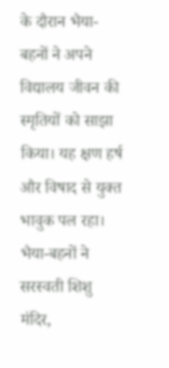के दौरान भैया-बहनों ने अपने विद्यालय जीवन की स्मृतियों को साझा किया। यह क्षण हर्ष और विषाद से युक्त भावुक पल रहा। भैया-बहनों ने सरस्वती शिशु मंदिर,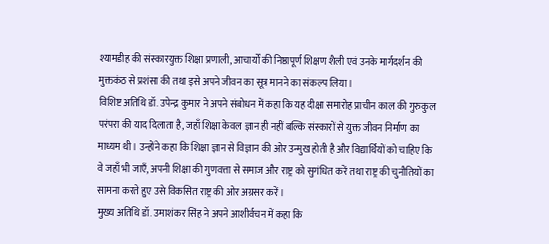श्यामडीह की संस्कारयुक्त शिक्षा प्रणाली, आचार्यों की निष्ठापूर्ण शिक्षण शैली एवं उनके मार्गदर्शन की मुक्तकंठ से प्रशंसा की तथा इसे अपने जीवन का सूत्र मानने का संकल्प लिया।
विशिष्ट अतिथि डॉ. उपेन्द्र कुमार ने अपने संबोधन में कहा कि यह दीक्षा समारोह प्राचीन काल की गुरुकुल परंपरा की याद दिलाता है, जहाँ शिक्षा केवल ज्ञान ही नहीं बल्कि संस्कारों से युक्त जीवन निर्माण का माध्यम थी। उन्होंने कहा कि शिक्षा ज्ञान से विज्ञान की ओर उन्मुख होती है और विद्यार्थियों को चाहिए कि वे जहाँ भी जाएँ, अपनी शिक्षा की गुणवत्ता से समाज और राष्ट्र को सुगंधित करें तथा राष्ट्र की चुनौतियों का सामना करते हुए उसे विकसित राष्ट्र की ओर अग्रसर करें।
मुख्य अतिथि डॉ. उमाशंकर सिंह ने अपने आशीर्वचन में कहा कि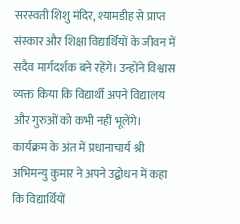सरस्वती शिशु मंदिर, श्यामडीह से प्राप्त संस्कार और शिक्षा विद्यार्थियों के जीवन में सदैव मार्गदर्शक बने रहेंगे। उन्होंने विश्वास व्यक्त किया कि विद्यार्थी अपने विद्यालय और गुरुओं को कभी नहीं भूलेंगे।
कार्यक्रम के अंत में प्रधानाचार्य श्री अभिमन्यु कुमार ने अपने उद्बोधन में कहा कि विद्यार्थियों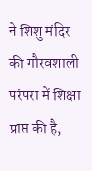ने शिशु मंदिर की गौरवशाली परंपरा में शिक्षा प्राप्त की है,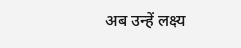अब उन्हें लक्ष्य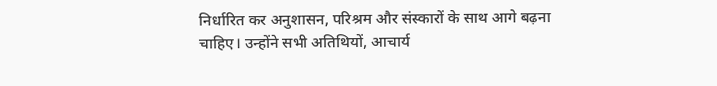निर्धारित कर अनुशासन, परिश्रम और संस्कारों के साथ आगे बढ़ना चाहिए। उन्होंने सभी अतिथियों, आचार्य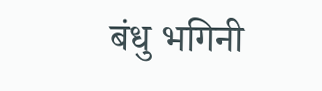बंधु भगिनी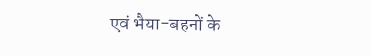एवं भैया-बहनों के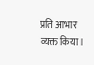प्रति आभार व्यक्त किया।